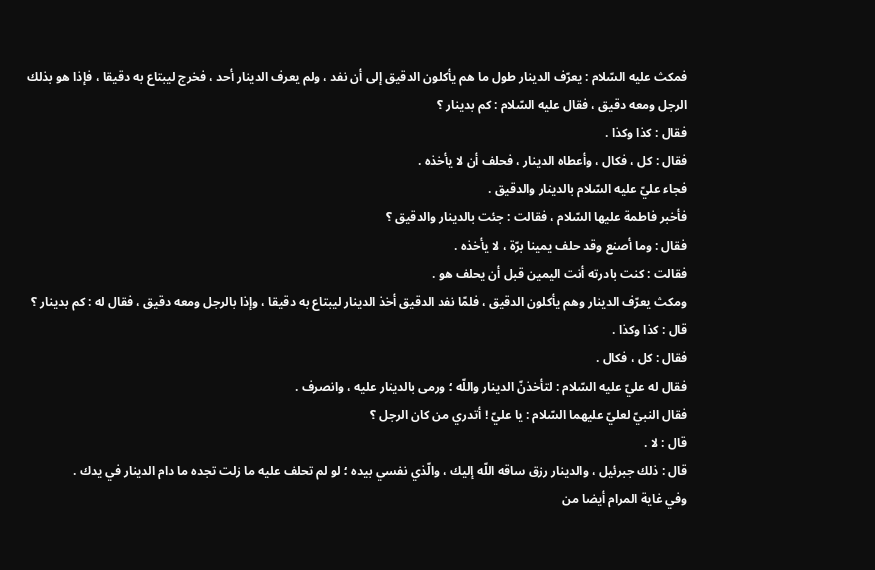فمكث عليه السّلام : يعرّف الدينار طول ما هم يأكلون الدقيق إلى أن نفد ، ولم يعرف الدينار أحد ، فخرج ليبتاع به دقيقا ، فإذا هو بذلك الرجل ومعه دقيق ، فقال عليه السّلام : كم بدينار ؟
فقال : كذا وكذا .
فقال : كل ، فكال ، وأعطاه الدينار ، فحلف أن لا يأخذه .
فجاء عليّ عليه السّلام بالدينار والدقيق .
فأخبر فاطمة عليها السّلام ، فقالت : جئت بالدينار والدقيق ؟
فقال : وما أصنع وقد حلف يمينا برّة ، لا يأخذه .
فقالت : كنت بادرته أنت اليمين قبل أن يحلف هو .
ومكث يعرّف الدينار وهم يأكلون الدقيق ، فلمّا نفد الدقيق أخذ الدينار ليبتاع به دقيقا ، وإذا بالرجل ومعه دقيق ، فقال له : كم بدينار ؟
قال : كذا وكذا .
فقال : كل ، فكال .
فقال له عليّ عليه السّلام : لتأخذنّ الدينار واللّه ؛ ورمى بالدينار عليه ، وانصرف .
فقال النبيّ لعليّ عليهما السّلام : يا عليّ ! أتدري من كان الرجل ؟
قال : لا .
قال : ذلك جبرئيل ، والدينار رزق ساقه اللّه إليك ، والّذي نفسي بيده ؛ لو لم تحلف عليه ما زلت تجده ما دام الدينار في يدك .
وفي غاية المرام أيضا من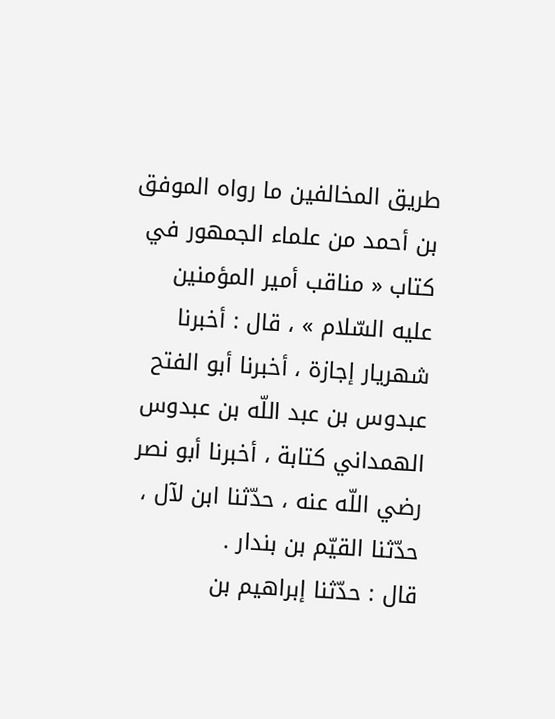طريق المخالفين ما رواه الموفق بن أحمد من علماء الجمهور في كتاب « مناقب أمير المؤمنين عليه السّلام » ، قال : أخبرنا شهريار إجازة ، أخبرنا أبو الفتح عبدوس بن عبد اللّه بن عبدوس الهمداني كتابة ، أخبرنا أبو نصر رضي اللّه عنه ، حدّثنا ابن لآل ، حدّثنا القيّم بن بندار .
قال : حدّثنا إبراهيم بن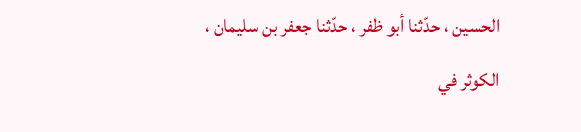الحسين ، حدّثنا أبو ظفر ، حدّثنا جعفر بن سليمان ،
الكوثر في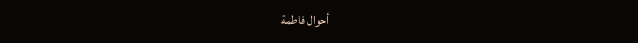أحوال فاطمة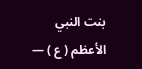بنت النبي الأعظم ( ع ) —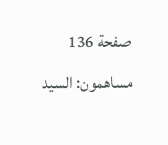صفحة 136
مساهمون: السيد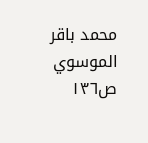محمد باقر الموسوي
ص١٣٦